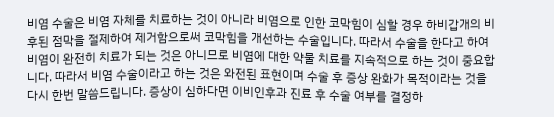비염 수술은 비염 자체를 치료하는 것이 아니라 비염으로 인한 코막힘이 심할 경우 하비갑개의 비후된 점막을 절제하여 제거함으로써 코막힘을 개선하는 수술입니다. 따라서 수술을 한다고 하여 비염이 완전히 치료가 되는 것은 아니므로 비염에 대한 약물 치료를 지속적으로 하는 것이 중요합니다. 따라서 비염 수술이라고 하는 것은 와전된 표현이며 수술 후 증상 완화가 목적이라는 것을 다시 한번 말씀드립니다. 증상이 심하다면 이비인후과 진료 후 수술 여부를 결정하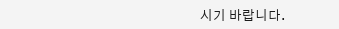시기 바랍니다.